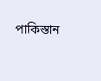পাকিস্তান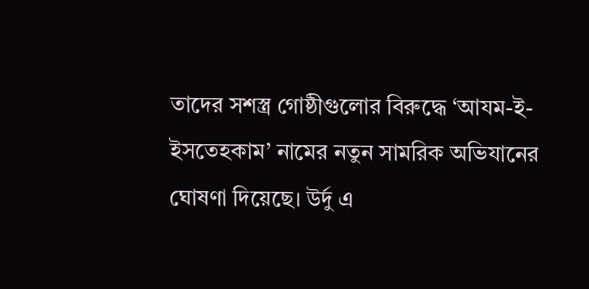তাদের সশস্ত্র গোষ্ঠীগুলোর বিরুদ্ধে ‘আযম-ই-ইসতেহকাম’ নামের নতুন সামরিক অভিযানের ঘোষণা দিয়েছে। উর্দু এ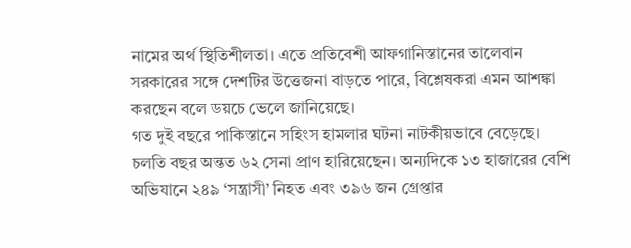নামের অর্থ স্থিতিশীলতা। এতে প্রতিবেশী আফগানিস্তানের তালেবান সরকারের সঙ্গে দেশটির উত্তেজনা বাড়তে পারে, বিশ্লেষকরা এমন আশঙ্কা করছেন বলে ডয়চে ভেলে জানিয়েছে।
গত দুই বছরে পাকিস্তানে সহিংস হামলার ঘটনা নাটকীয়ভাবে বেড়েছে। চলতি বছর অন্তত ৬২ সেনা প্রাণ হারিয়েছেন। অন্যদিকে ১৩ হাজারের বেশি অভিযানে ২৪৯ ‘সন্ত্রাসী’ নিহত এবং ৩৯৬ জন গ্রেপ্তার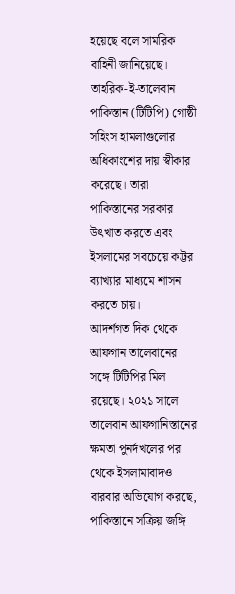হয়েছে বলে সামরিক বাহিনী জানিয়েছে। তাহরিক-ই-তালেবান পাকিস্তান (টিটিপি) গোষ্ঠী সহিংস হামলাগুলোর অধিকাংশের দায় স্বীকার করেছে। তারা পাকিস্তানের সরকার উৎখাত করতে এবং ইসলামের সবচেয়ে কট্টর ব্যাখ্যার মাধ্যমে শাসন করতে চায়।
আদর্শগত দিক থেকে আফগান তালেবানের সঙ্গে টিটিপির মিল রয়েছে। ২০২১ সালে তালেবান আফগানিস্তানের ক্ষমতা পুনর্দখলের পর থেকে ইসলামাবাদও বারবার অভিযোগ করছে, পাকিস্তানে সক্রিয় জঙ্গি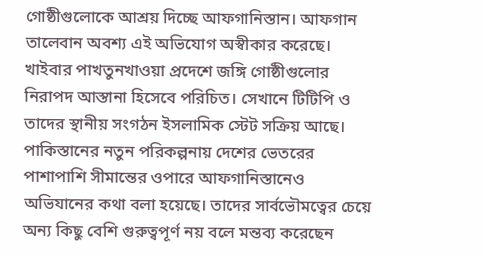গোষ্ঠীগুলোকে আশ্রয় দিচ্ছে আফগানিস্তান। আফগান তালেবান অবশ্য এই অভিযোগ অস্বীকার করেছে। খাইবার পাখতুনখাওয়া প্রদেশে জঙ্গি গোষ্ঠীগুলোর নিরাপদ আস্তানা হিসেবে পরিচিত। সেখানে টিটিপি ও তাদের স্থানীয় সংগঠন ইসলামিক স্টেট সক্রিয় আছে। পাকিস্তানের নতুন পরিকল্পনায় দেশের ভেতরের পাশাপাশি সীমান্তের ওপারে আফগানিস্তানেও অভিযানের কথা বলা হয়েছে। তাদের সার্বভৌমত্বের চেয়ে অন্য কিছু বেশি গুরুত্বপূর্ণ নয় বলে মন্তব্য করেছেন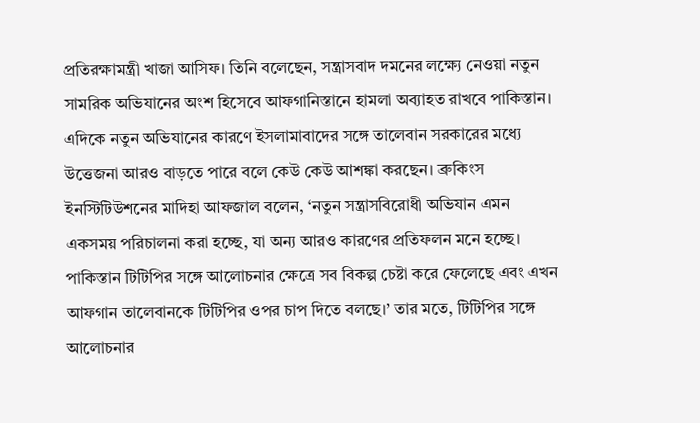প্রতিরক্ষামন্ত্রী খাজা আসিফ। তিনি বলেছেন, সন্ত্রাসবাদ দমনের লক্ষ্যে নেওয়া নতুন সামরিক অভিযানের অংশ হিসেবে আফগানিস্তানে হামলা অব্যাহত রাখবে পাকিস্তান। এদিকে নতুন অভিযানের কারণে ইসলামাবাদের সঙ্গে তালেবান সরকারের মধ্যে উত্তেজনা আরও বাড়তে পারে বলে কেউ কেউ আশঙ্কা করছেন। ব্রুকিংস ইনস্টিটিউশনের মাদিহা আফজাল বলেন, ‘নতুন সন্ত্রাসবিরোধী অভিযান এমন একসময় পরিচালনা করা হচ্ছে, যা অন্য আরও কারণের প্রতিফলন মনে হচ্ছে। পাকিস্তান টিটিপির সঙ্গে আলোচনার ক্ষেত্রে সব বিকল্প চেষ্টা করে ফেলেছে এবং এখন আফগান তালেবানকে টিটিপির ওপর চাপ দিতে বলছে।’ তার মতে, টিটিপির সঙ্গে আলোচনার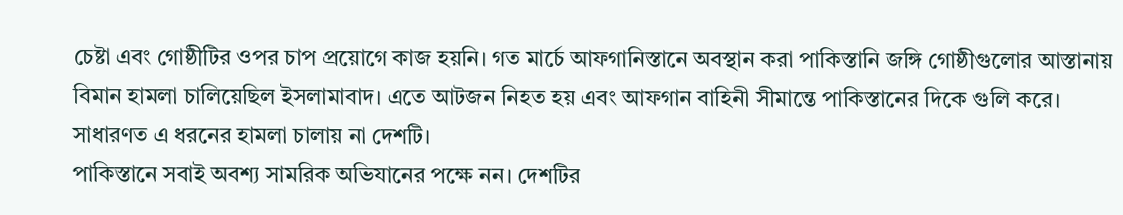চেষ্টা এবং গোষ্ঠীটির ওপর চাপ প্রয়োগে কাজ হয়নি। গত মার্চে আফগানিস্তানে অবস্থান করা পাকিস্তানি জঙ্গি গোষ্ঠীগুলোর আস্তানায় বিমান হামলা চালিয়েছিল ইসলামাবাদ। এতে আটজন নিহত হয় এবং আফগান বাহিনী সীমান্তে পাকিস্তানের দিকে গুলি করে। সাধারণত এ ধরনের হামলা চালায় না দেশটি।
পাকিস্তানে সবাই অবশ্য সামরিক অভিযানের পক্ষে নন। দেশটির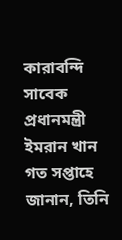কারাবন্দি সাবেক প্রধানমন্ত্রী ইমরান খান গত সপ্তাহে জানান, তিনি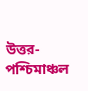উত্তর-পশ্চিমাঞ্চল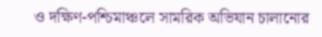ও দক্ষিণ-পশ্চিমাঞ্চলে সামরিক অভিযান চালানোর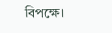বিপক্ষে।